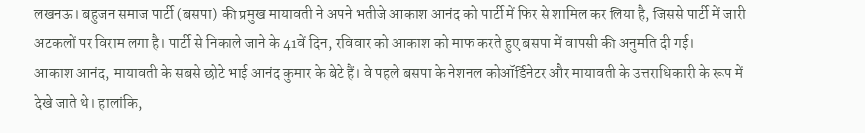लखनऊ। बहुजन समाज पार्टी (बसपा) की प्रमुख मायावती ने अपने भतीजे आकाश आनंद को पार्टी में फिर से शामिल कर लिया है, जिससे पार्टी में जारी अटकलों पर विराम लगा है। पार्टी से निकाले जाने के 41वें दिन, रविवार को आकाश को माफ करते हुए बसपा में वापसी की अनुमति दी गई।
आकाश आनंद, मायावती के सबसे छोटे भाई आनंद कुमार के बेटे हैं। वे पहले बसपा के नेशनल कोऑर्डिनेटर और मायावती के उत्तराधिकारी के रूप में देखे जाते थे। हालांकि,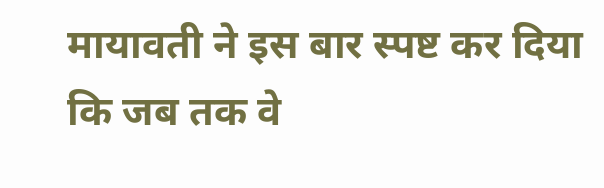मायावती ने इस बार स्पष्ट कर दिया कि जब तक वे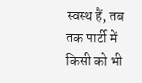स्वस्थ हैं, तब तक पार्टी में किसी को भी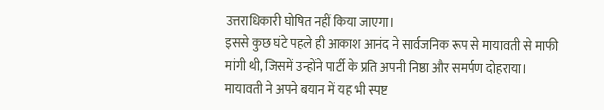उत्तराधिकारी घोषित नहीं किया जाएगा।
इससे कुछ घंटे पहले ही आकाश आनंद ने सार्वजनिक रूप से मायावती से माफी मांगी थी, जिसमें उन्होंने पार्टी के प्रति अपनी निष्ठा और समर्पण दोहराया।
मायावती ने अपने बयान में यह भी स्पष्ट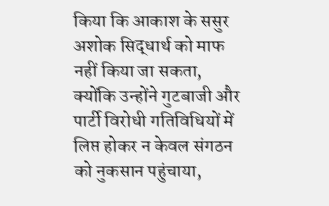किया कि आकाश के ससुर अशोक सिद्धार्थ को माफ नहीं किया जा सकता, क्योंकि उन्होंने गुटबाजी और पार्टी विरोधी गतिविधियों में लिप्त होकर न केवल संगठन को नुकसान पहुंचाया,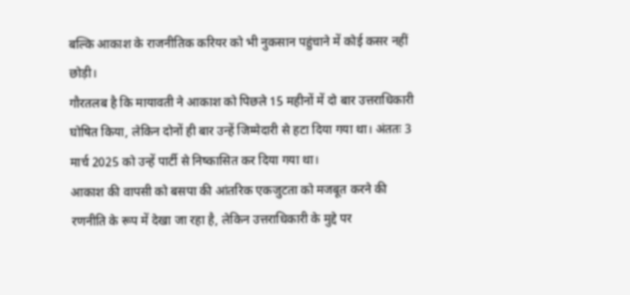बल्कि आकाश के राजनीतिक करियर को भी नुकसान पहुंचाने में कोई कसर नहीं छोड़ी।
गौरतलब है कि मायावती ने आकाश को पिछले 15 महीनों में दो बार उत्तराधिकारी घोषित किया, लेकिन दोनों ही बार उन्हें जिम्मेदारी से हटा दिया गया था। अंततः 3 मार्च 2025 को उन्हें पार्टी से निष्कासित कर दिया गया था।
आकाश की वापसी को बसपा की आंतरिक एकजुटता को मजबूत करने की रणनीति के रूप में देखा जा रहा है, लेकिन उत्तराधिकारी के मुद्दे पर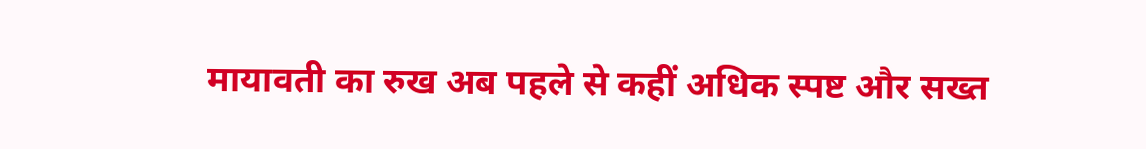मायावती का रुख अब पहले से कहीं अधिक स्पष्ट और सख्त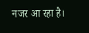नजर आ रहा है।